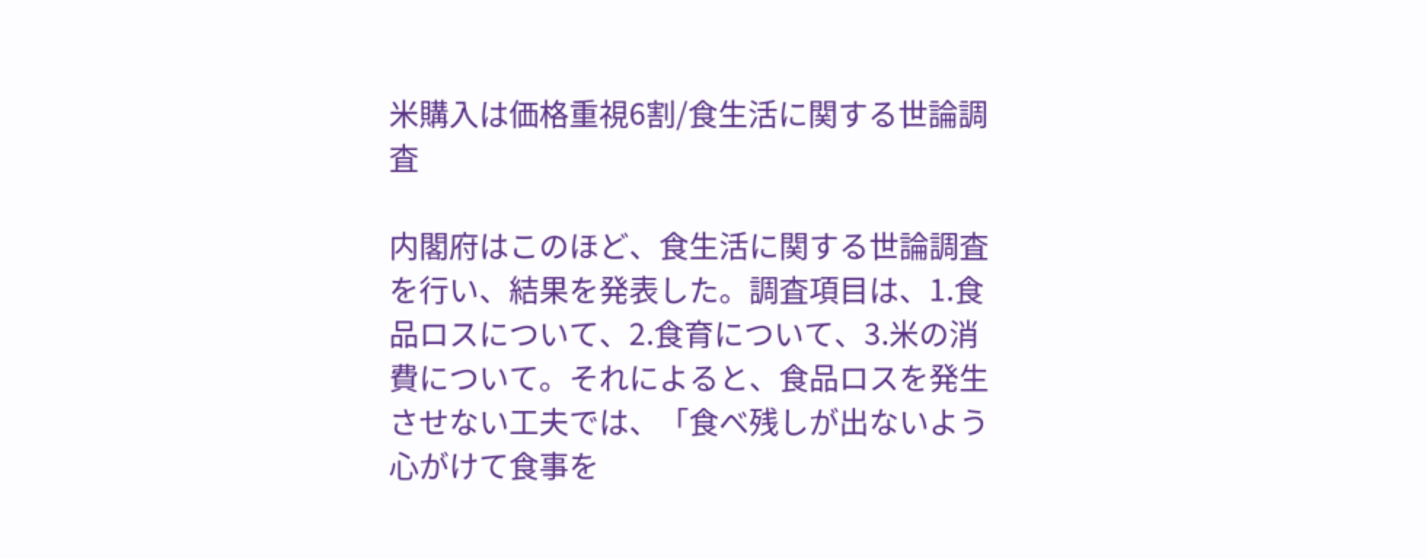米購入は価格重視6割/食生活に関する世論調査

内閣府はこのほど、食生活に関する世論調査を行い、結果を発表した。調査項目は、1.食品ロスについて、2.食育について、3.米の消費について。それによると、食品ロスを発生させない工夫では、「食べ残しが出ないよう心がけて食事を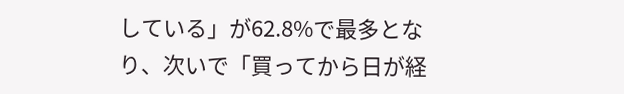している」が62.8%で最多となり、次いで「買ってから日が経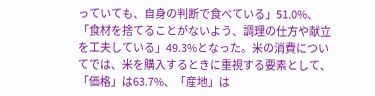っていても、自身の判断で食べている」51.0%、「食材を捨てることがないよう、調理の仕方や献立を工夫している」49.3%となった。米の消費についてでは、米を購入するときに重視する要素として、「価格」は63.7%、「産地」は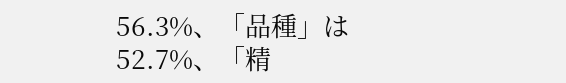56.3%、「品種」は52.7%、「精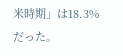米時期」は18.3%だった。